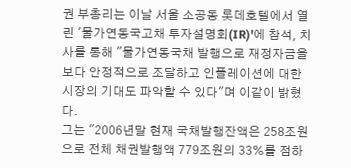권 부총리는 이날 서울 소공동 롯데호텔에서 열린 '물가연동국고채 투자설명회(IR)'에 참석, 치사를 통해 "물가연동국채 발행으로 재정자금을 보다 안정적으로 조달하고 인플레이션에 대한 시장의 기대도 파악할 수 있다"며 이같이 밝혔다.
그는 "2006년말 현재 국채발행잔액은 258조원으로 전체 채권발행액 779조원의 33%를 점하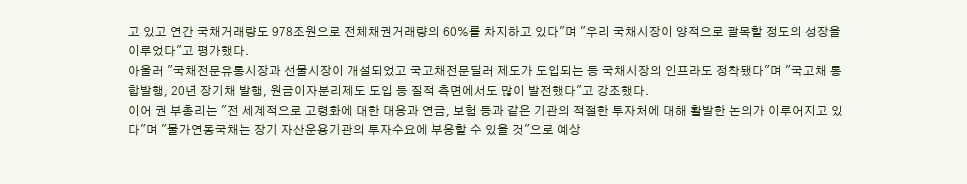고 있고 연간 국채거래량도 978조원으로 전체채권거래량의 60%를 차지하고 있다"며 "우리 국채시장이 양적으로 괄목할 정도의 성장을 이루었다"고 평가했다.
아울러 "국채전문유통시장과 선물시장이 개설되었고 국고채전문딜러 제도가 도입되는 등 국채시장의 인프라도 정착됐다"며 "국고채 통합발행, 20년 장기채 발행, 원금이자분리제도 도입 등 질적 측면에서도 많이 발전했다"고 강조했다.
이어 권 부총리는 "전 세계적으로 고령화에 대한 대응과 연금, 보험 등과 같은 기관의 적절한 투자처에 대해 활발한 논의가 이루어지고 있다"며 "물가연동국채는 장기 자산운용기관의 투자수요에 부응할 수 있을 것"으로 예상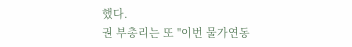했다.
권 부총리는 또 "이번 물가연동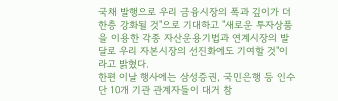국채 발행으로 우리 금융시장의 폭과 깊이가 더 한층 강화될 것"으로 기대하고 "새로운 투자상품을 이용한 각종 자산운용기법과 연계시장의 발달로 우리 자본시장의 선진화에도 기여할 것"이라고 밝혔다.
한편 이날 행사에는 삼성증권, 국민은행 등 인수단 10개 기관 관계자들이 대거 참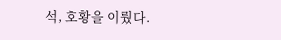석, 호황을 이뤘다.